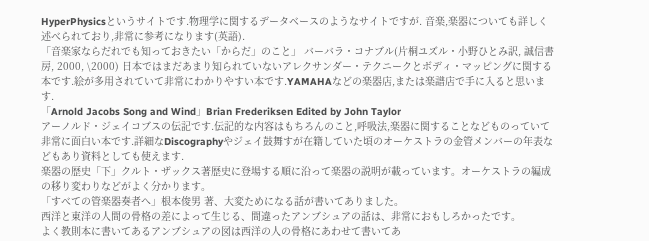HyperPhysicsというサイトです.物理学に関するデータベースのようなサイトですが. 音楽,楽器についても詳しく述べられており,非常に参考になります(英語).
「音楽家ならだれでも知っておきたい「からだ」のこと」 バーバラ・コナブル(片桐ユズル・小野ひとみ訳, 誠信書房, 2000, \2000) 日本ではまだあまり知られていないアレクサンダー・テクニークとボディ・マッピングに関する本です.絵が多用されていて非常にわかりやすい本です.YAMAHAなどの楽器店,または楽譜店で手に入ると思います.
「Arnold Jacobs Song and Wind」Brian Frederiksen Edited by John Taylor
アーノルド・ジェイコブスの伝記です.伝記的な内容はもちろんのこと,呼吸法,楽器に関することなどものっていて非常に面白い本です.詳細なDiscographyやジェイ鼓舞すが在籍していた頃のオーケストラの金管メンバーの年表などもあり資料としても使えます.
楽器の歴史「下」クルト・ザックス著歴史に登場する順に沿って楽器の説明が載っています。オーケストラの編成の移り変わりなどがよく分かります。
「すべての管楽器奏者へ」根本俊男 著、大変ためになる話が書いてありました。
西洋と東洋の人間の骨格の差によって生じる、間違ったアンブシュアの話は、非常におもしろかったです。
よく教則本に書いてあるアンブシュアの図は西洋の人の骨格にあわせて書いてあ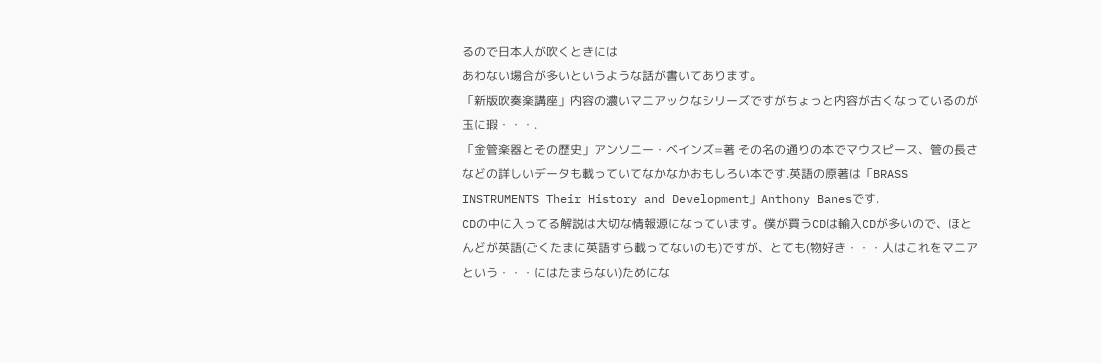るので日本人が吹くときには
あわない場合が多いというような話が書いてあります。
「新版吹奏楽講座」内容の濃いマニアックなシリーズですがちょっと内容が古くなっているのが玉に瑕・・・.
「金管楽器とその歴史」アンソニー・ベインズ=著 その名の通りの本でマウスピース、管の長さなどの詳しいデータも載っていてなかなかおもしろい本です.英語の原著は「BRASS INSTRUMENTS Their History and Development」Anthony Banesです.
CDの中に入ってる解説は大切な情報源になっています。僕が買うCDは輸入CDが多いので、ほとんどが英語(ごくたまに英語すら載ってないのも)ですが、とても(物好き・・・人はこれをマニアという・・・にはたまらない)ためにな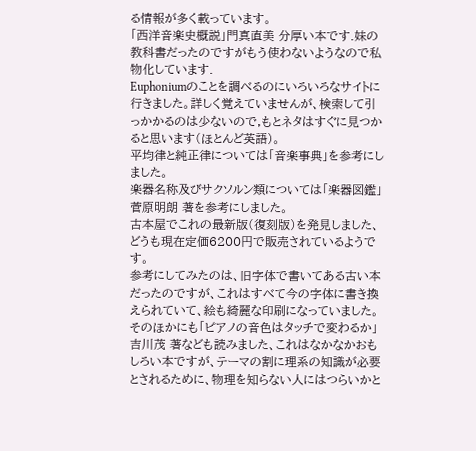る情報が多く載っています。
「西洋音楽史概説」門真直美 分厚い本です.妹の教科書だったのですがもう使わないようなので私物化しています.
Euphoniumのことを調べるのにいろいろなサイトに行きました。詳しく覚えていませんが、検索して引っかかるのは少ないので,もとネタはすぐに見つかると思います(ほとんど英語)。
平均律と純正律については「音楽事典」を参考にしました。
楽器名称及びサクソルン類については「楽器図鑑」菅原明朗 著を参考にしました。
古本屋でこれの最新版(復刻版)を発見しました、どうも現在定価6200円で販売されているようです。
参考にしてみたのは、旧字体で書いてある古い本だったのですが、これはすべて今の字体に書き換えられていて、絵も綺麗な印刷になっていました。
そのほかにも「ピアノの音色はタッチで変わるか」吉川茂 著なども読みました、これはなかなかおもしろい本ですが、テーマの割に理系の知識が必要とされるために、物理を知らない人にはつらいかと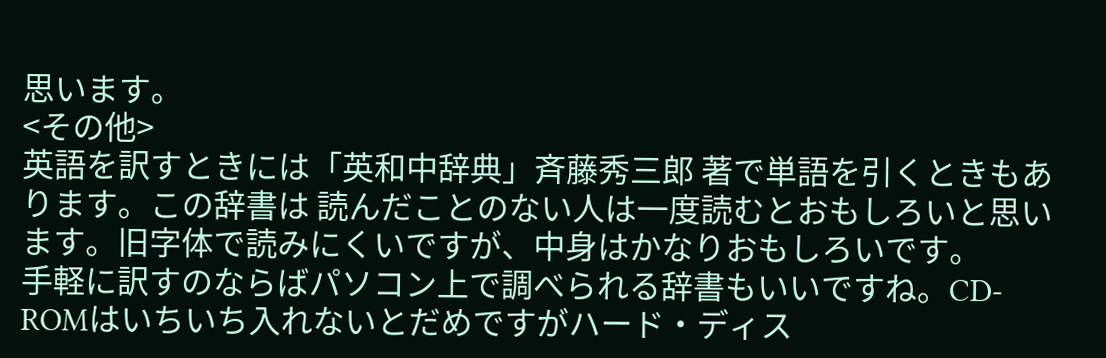思います。
<その他>
英語を訳すときには「英和中辞典」斉藤秀三郎 著で単語を引くときもあります。この辞書は 読んだことのない人は一度読むとおもしろいと思います。旧字体で読みにくいですが、中身はかなりおもしろいです。
手軽に訳すのならばパソコン上で調べられる辞書もいいですね。CD-ROMはいちいち入れないとだめですがハード・ディス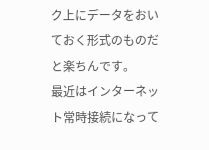ク上にデータをおいておく形式のものだと楽ちんです。
最近はインターネット常時接続になって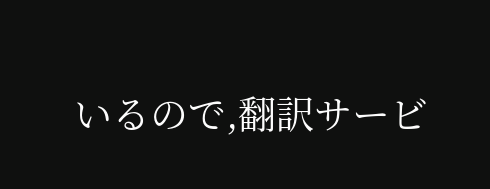いるので,翻訳サービ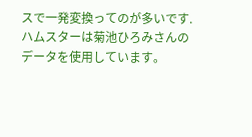スで一発変換ってのが多いです.
ハムスターは菊池ひろみさんのデータを使用しています。